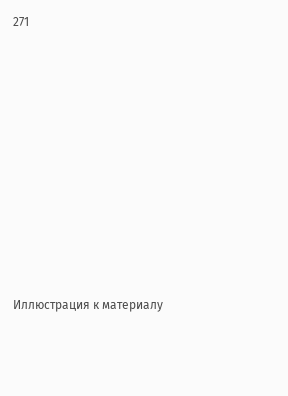271











Иллюстрация к материалу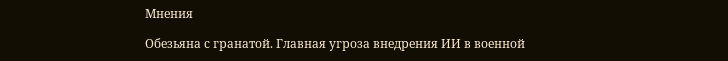Мнения

Обезьяна с гранатой. Главная угроза внедрения ИИ в военной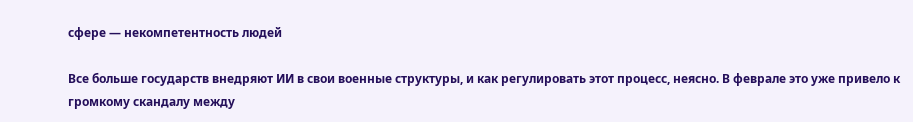сфере — некомпетентность людей

Все больше государств внедряют ИИ в свои военные структуры, и как регулировать этот процесс, неясно. В феврале это уже привело к громкому скандалу между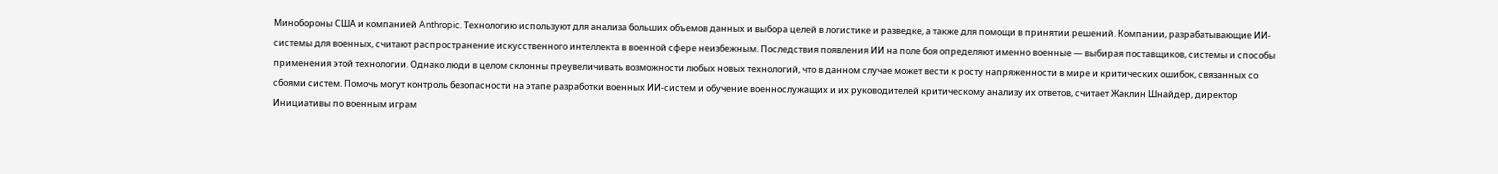Минобороны США и компанией Anthropic. Технологию используют для анализа больших объемов данных и выбора целей в логистике и разведке, а также для помощи в принятии решений. Компании, разрабатывающие ИИ-системы для военных, считают распространение искусственного интеллекта в военной сфере неизбежным. Последствия появления ИИ на поле боя определяют именно военные — выбирая поставщиков, системы и способы применения этой технологии. Однако люди в целом склонны преувеличивать возможности любых новых технологий, что в данном случае может вести к росту напряженности в мире и критических ошибок, связанных со сбоями систем. Помочь могут контроль безопасности на этапе разработки военных ИИ-систем и обучение военнослужащих и их руководителей критическому анализу их ответов, считает Жаклин Шнайдер, директор Инициативы по военным играм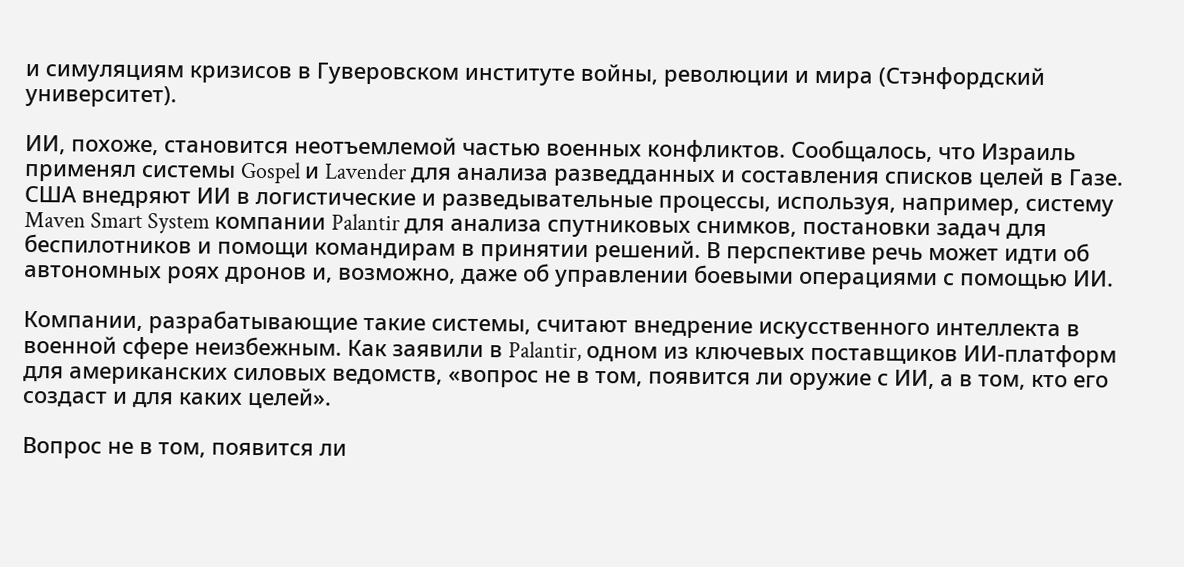и симуляциям кризисов в Гуверовском институте войны, революции и мира (Стэнфордский университет).

ИИ, похоже, становится неотъемлемой частью военных конфликтов. Сообщалось, что Израиль применял системы Gospel и Lavender для анализа разведданных и составления списков целей в Газе. США внедряют ИИ в логистические и разведывательные процессы, используя, например, систему Maven Smart System компании Palantir для анализа спутниковых снимков, постановки задач для беспилотников и помощи командирам в принятии решений. В перспективе речь может идти об автономных роях дронов и, возможно, даже об управлении боевыми операциями с помощью ИИ.

Компании, разрабатывающие такие системы, считают внедрение искусственного интеллекта в военной сфере неизбежным. Как заявили в Palantir, одном из ключевых поставщиков ИИ-платформ для американских силовых ведомств, «вопрос не в том, появится ли оружие с ИИ, а в том, кто его создаст и для каких целей».

Вопрос не в том, появится ли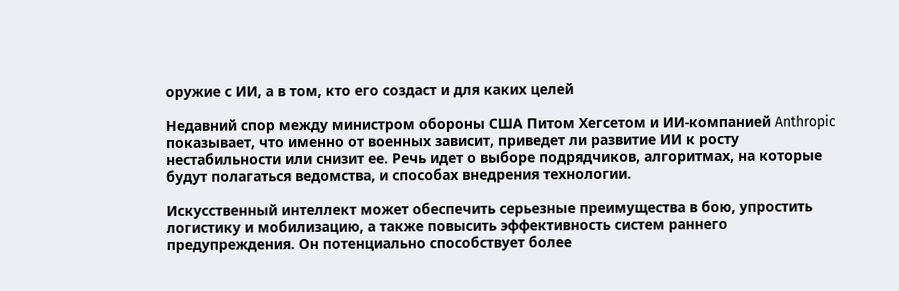оружие с ИИ, а в том, кто его создаст и для каких целей

Недавний спор между министром обороны США Питом Хегсетом и ИИ-компанией Anthropic показывает, что именно от военных зависит, приведет ли развитие ИИ к росту нестабильности или снизит ее. Речь идет о выборе подрядчиков, алгоритмах, на которые будут полагаться ведомства, и способах внедрения технологии.

Искусственный интеллект может обеспечить серьезные преимущества в бою, упростить логистику и мобилизацию, а также повысить эффективность систем раннего предупреждения. Он потенциально способствует более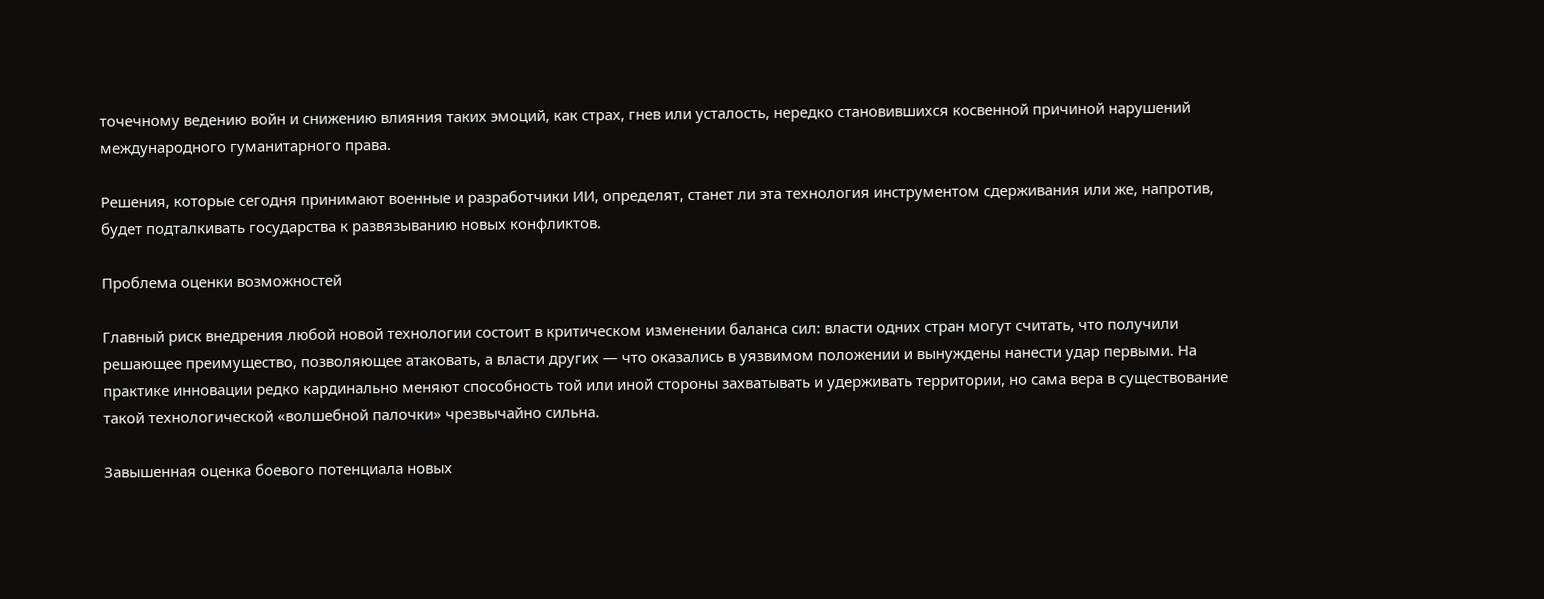точечному ведению войн и снижению влияния таких эмоций, как страх, гнев или усталость, нередко становившихся косвенной причиной нарушений международного гуманитарного права.

Решения, которые сегодня принимают военные и разработчики ИИ, определят, станет ли эта технология инструментом сдерживания или же, напротив, будет подталкивать государства к развязыванию новых конфликтов.

Проблема оценки возможностей

Главный риск внедрения любой новой технологии состоит в критическом изменении баланса сил: власти одних стран могут считать, что получили решающее преимущество, позволяющее атаковать, а власти других — что оказались в уязвимом положении и вынуждены нанести удар первыми. На практике инновации редко кардинально меняют способность той или иной стороны захватывать и удерживать территории, но сама вера в существование такой технологической «волшебной палочки» чрезвычайно сильна.

Завышенная оценка боевого потенциала новых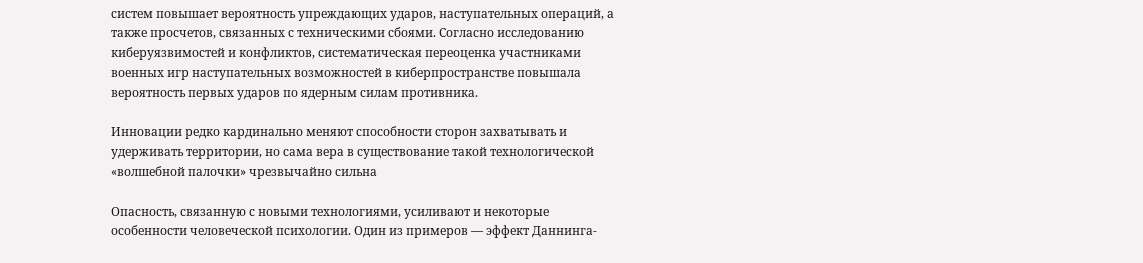систем повышает вероятность упреждающих ударов, наступательных операций, а также просчетов, связанных с техническими сбоями. Согласно исследованию киберуязвимостей и конфликтов, систематическая переоценка участниками военных игр наступательных возможностей в киберпространстве повышала вероятность первых ударов по ядерным силам противника.

Инновации редко кардинально меняют способности сторон захватывать и удерживать территории, но сама вера в существование такой технологической «волшебной палочки» чрезвычайно сильна

Опасность, связанную с новыми технологиями, усиливают и некоторые особенности человеческой психологии. Один из примеров — эффект Даннинга-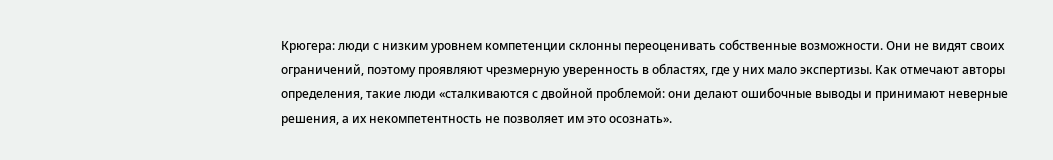Крюгера: люди с низким уровнем компетенции склонны переоценивать собственные возможности. Они не видят своих ограничений, поэтому проявляют чрезмерную уверенность в областях, где у них мало экспертизы. Как отмечают авторы определения, такие люди «сталкиваются с двойной проблемой: они делают ошибочные выводы и принимают неверные решения, а их некомпетентность не позволяет им это осознать».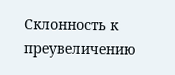Склонность к преувеличению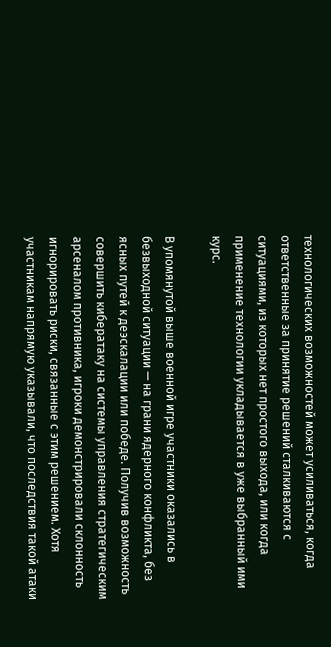технологических возможностей может усиливаться, когда ответственные за принятие решений сталкиваются с ситуациями, из которых нет простого выхода, или когда применение технологии укладывается в уже выбранный ими курс.

В упомянутой выше военной игре участники оказались в безвыходной ситуации — на грани ядерного конфликта, без ясных путей к деэскалации или победе. Получив возможность совершить кибератаку на системы управления стратегическим арсеналом противника, игроки демонстрировали склонность игнорировать риски, связанные с этим решением. Хотя участникам напрямую указывали, что последствия такой атаки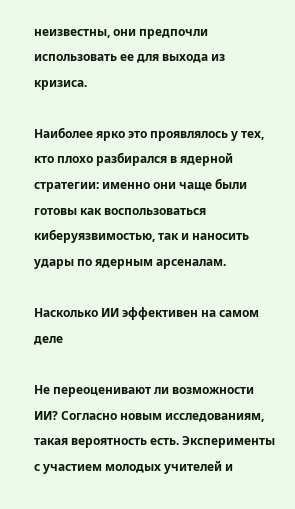неизвестны, они предпочли использовать ее для выхода из кризиса.

Наиболее ярко это проявлялось у тех, кто плохо разбирался в ядерной стратегии: именно они чаще были готовы как воспользоваться киберуязвимостью, так и наносить удары по ядерным арсеналам.

Насколько ИИ эффективен на самом деле

Не переоценивают ли возможности ИИ? Согласно новым исследованиям, такая вероятность есть. Эксперименты с участием молодых учителей и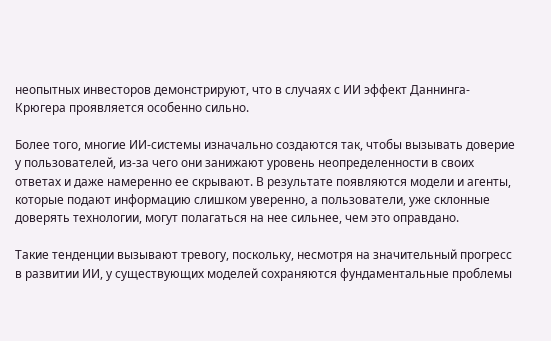неопытных инвесторов демонстрируют, что в случаях с ИИ эффект Даннинга-Крюгера проявляется особенно сильно.

Более того, многие ИИ-системы изначально создаются так, чтобы вызывать доверие у пользователей, из-за чего они занижают уровень неопределенности в своих ответах и даже намеренно ее скрывают. В результате появляются модели и агенты, которые подают информацию слишком уверенно, а пользователи, уже склонные доверять технологии, могут полагаться на нее сильнее, чем это оправдано.

Такие тенденции вызывают тревогу, поскольку, несмотря на значительный прогресс в развитии ИИ, у существующих моделей сохраняются фундаментальные проблемы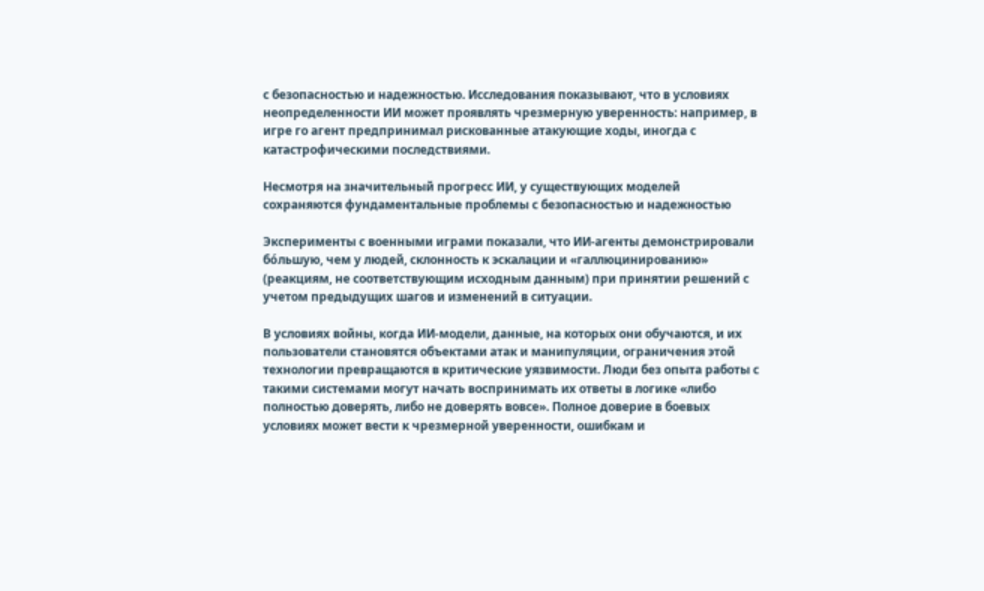с безопасностью и надежностью. Исследования показывают, что в условиях неопределенности ИИ может проявлять чрезмерную уверенность: например, в игре го агент предпринимал рискованные атакующие ходы, иногда с катастрофическими последствиями.

Несмотря на значительный прогресс ИИ, у существующих моделей сохраняются фундаментальные проблемы с безопасностью и надежностью

Эксперименты с военными играми показали, что ИИ-агенты демонстрировали бóльшую, чем у людей, склонность к эскалации и «галлюцинированию» (реакциям, не соответствующим исходным данным) при принятии решений с учетом предыдущих шагов и изменений в ситуации.

В условиях войны, когда ИИ-модели, данные, на которых они обучаются, и их пользователи становятся объектами атак и манипуляции, ограничения этой технологии превращаются в критические уязвимости. Люди без опыта работы с такими системами могут начать воспринимать их ответы в логике «либо полностью доверять, либо не доверять вовсе». Полное доверие в боевых условиях может вести к чрезмерной уверенности, ошибкам и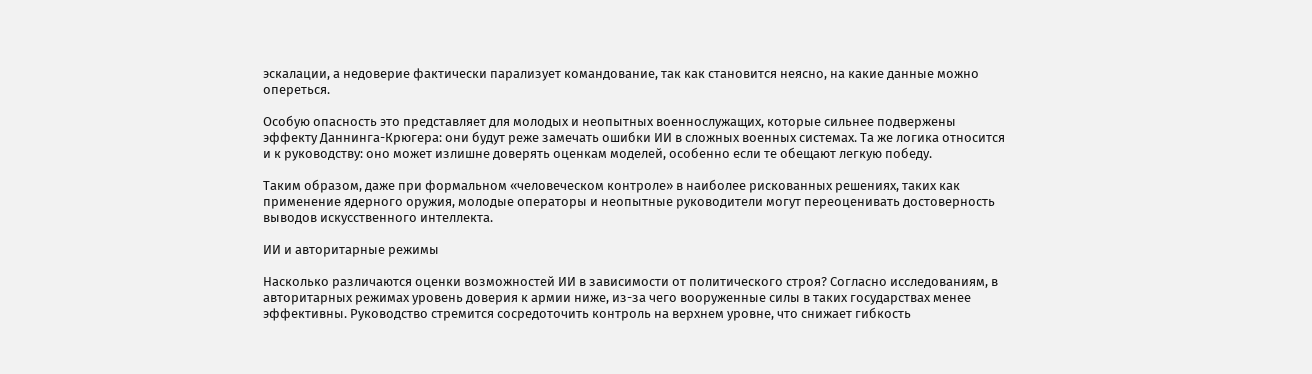эскалации, а недоверие фактически парализует командование, так как становится неясно, на какие данные можно опереться.

Особую опасность это представляет для молодых и неопытных военнослужащих, которые сильнее подвержены эффекту Даннинга-Крюгера: они будут реже замечать ошибки ИИ в сложных военных системах. Та же логика относится и к руководству: оно может излишне доверять оценкам моделей, особенно если те обещают легкую победу.

Таким образом, даже при формальном «человеческом контроле» в наиболее рискованных решениях, таких как применение ядерного оружия, молодые операторы и неопытные руководители могут переоценивать достоверность выводов искусственного интеллекта.

ИИ и авторитарные режимы

Насколько различаются оценки возможностей ИИ в зависимости от политического строя? Согласно исследованиям, в авторитарных режимах уровень доверия к армии ниже, из-за чего вооруженные силы в таких государствах менее эффективны. Руководство стремится сосредоточить контроль на верхнем уровне, что снижает гибкость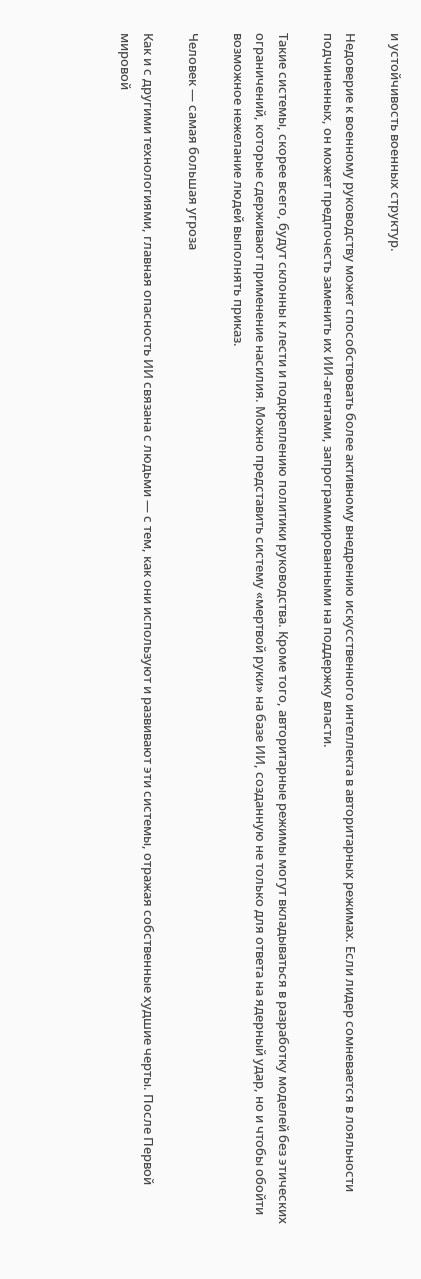и устойчивость военных структур.

Недоверие к военному руководству может способствовать более активному внедрению искусственного интеллекта в авторитарных режимах. Если лидер сомневается в лояльности подчиненных, он может предпочесть заменить их ИИ-агентами, запрограммированными на поддержку власти.

Такие системы, скорее всего, будут склонны к лести и подкреплению политики руководства. Кроме того, авторитарные режимы могут вкладываться в разработку моделей без этических ограничений, которые сдерживают применение насилия. Можно представить систему «мертвой руки» на базе ИИ, созданную не только для ответа на ядерный удар, но и чтобы обойти возможное нежелание людей выполнять приказ.

Человек — самая большая угроза

Как и с другими технологиями, главная опасность ИИ связана с людьми — с тем, как они используют и развивают эти системы, отражая собственные худшие черты. После Первой мировой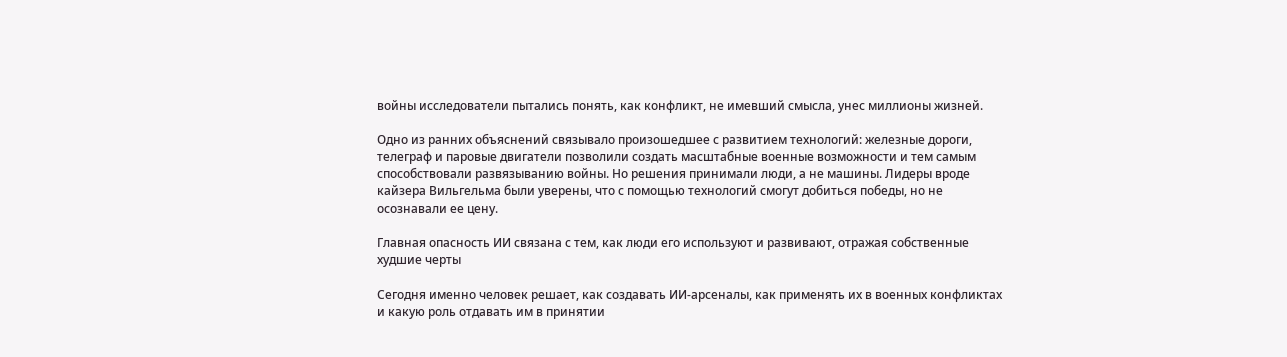войны исследователи пытались понять, как конфликт, не имевший смысла, унес миллионы жизней.

Одно из ранних объяснений связывало произошедшее с развитием технологий: железные дороги, телеграф и паровые двигатели позволили создать масштабные военные возможности и тем самым способствовали развязыванию войны. Но решения принимали люди, а не машины. Лидеры вроде кайзера Вильгельма были уверены, что с помощью технологий смогут добиться победы, но не осознавали ее цену.

Главная опасность ИИ связана с тем, как люди его используют и развивают, отражая собственные худшие черты

Сегодня именно человек решает, как создавать ИИ-арсеналы, как применять их в военных конфликтах и какую роль отдавать им в принятии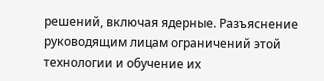решений, включая ядерные. Разъяснение руководящим лицам ограничений этой технологии и обучение их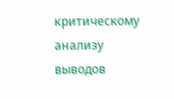критическому анализу выводов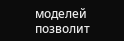моделей позволит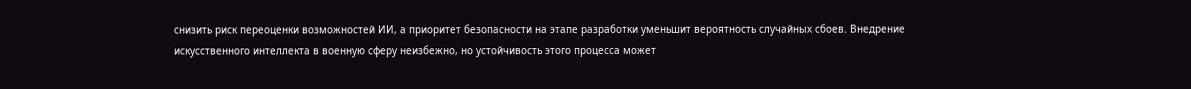снизить риск переоценки возможностей ИИ, а приоритет безопасности на этапе разработки уменьшит вероятность случайных сбоев. Внедрение искусственного интеллекта в военную сферу неизбежно, но устойчивость этого процесса может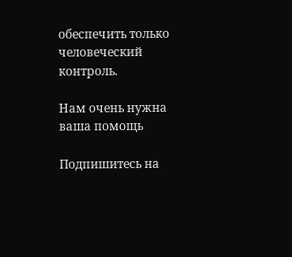обеспечить только человеческий контроль.

Нам очень нужна ваша помощь

Подпишитесь на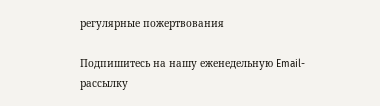регулярные пожертвования

Подпишитесь на нашу еженедельную Email-рассылку